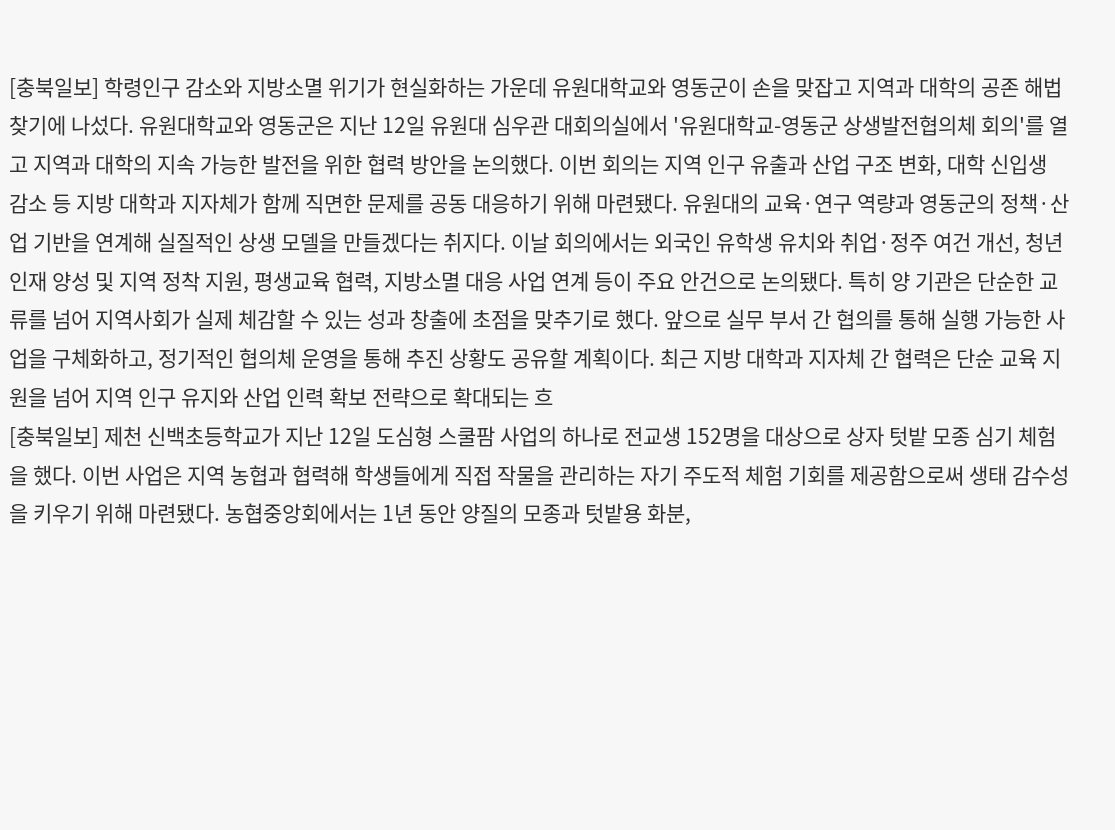[충북일보] 학령인구 감소와 지방소멸 위기가 현실화하는 가운데 유원대학교와 영동군이 손을 맞잡고 지역과 대학의 공존 해법 찾기에 나섰다. 유원대학교와 영동군은 지난 12일 유원대 심우관 대회의실에서 '유원대학교-영동군 상생발전협의체 회의'를 열고 지역과 대학의 지속 가능한 발전을 위한 협력 방안을 논의했다. 이번 회의는 지역 인구 유출과 산업 구조 변화, 대학 신입생 감소 등 지방 대학과 지자체가 함께 직면한 문제를 공동 대응하기 위해 마련됐다. 유원대의 교육·연구 역량과 영동군의 정책·산업 기반을 연계해 실질적인 상생 모델을 만들겠다는 취지다. 이날 회의에서는 외국인 유학생 유치와 취업·정주 여건 개선, 청년 인재 양성 및 지역 정착 지원, 평생교육 협력, 지방소멸 대응 사업 연계 등이 주요 안건으로 논의됐다. 특히 양 기관은 단순한 교류를 넘어 지역사회가 실제 체감할 수 있는 성과 창출에 초점을 맞추기로 했다. 앞으로 실무 부서 간 협의를 통해 실행 가능한 사업을 구체화하고, 정기적인 협의체 운영을 통해 추진 상황도 공유할 계획이다. 최근 지방 대학과 지자체 간 협력은 단순 교육 지원을 넘어 지역 인구 유지와 산업 인력 확보 전략으로 확대되는 흐
[충북일보] 제천 신백초등학교가 지난 12일 도심형 스쿨팜 사업의 하나로 전교생 152명을 대상으로 상자 텃밭 모종 심기 체험을 했다. 이번 사업은 지역 농협과 협력해 학생들에게 직접 작물을 관리하는 자기 주도적 체험 기회를 제공함으로써 생태 감수성을 키우기 위해 마련됐다. 농협중앙회에서는 1년 동안 양질의 모종과 텃밭용 화분,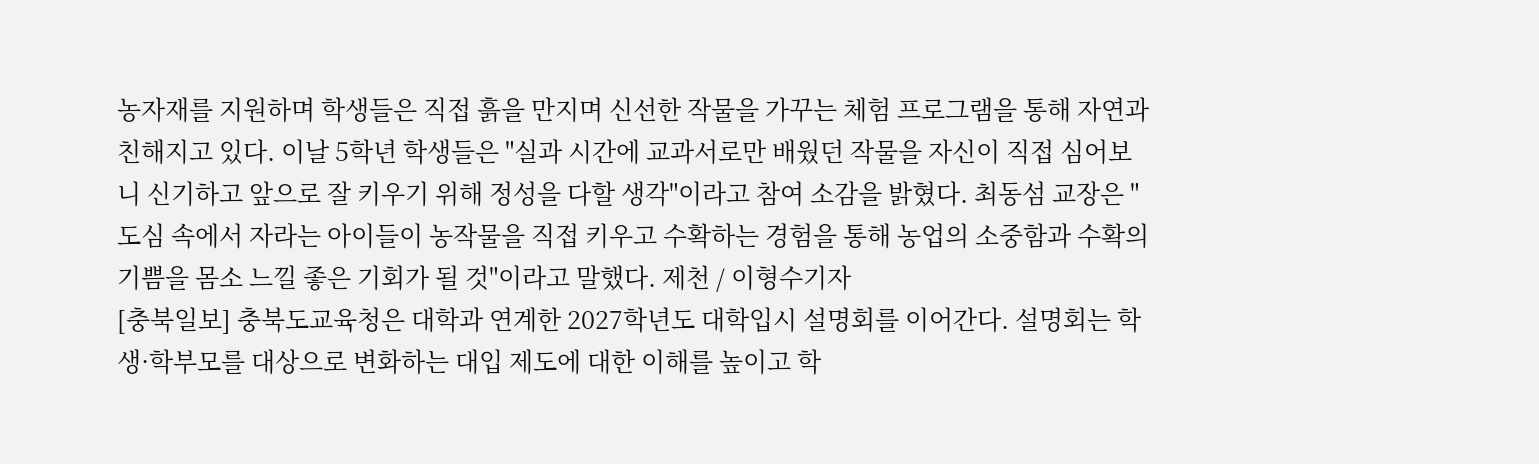농자재를 지원하며 학생들은 직접 흙을 만지며 신선한 작물을 가꾸는 체험 프로그램을 통해 자연과 친해지고 있다. 이날 5학년 학생들은 "실과 시간에 교과서로만 배웠던 작물을 자신이 직접 심어보니 신기하고 앞으로 잘 키우기 위해 정성을 다할 생각"이라고 참여 소감을 밝혔다. 최동섬 교장은 "도심 속에서 자라는 아이들이 농작물을 직접 키우고 수확하는 경험을 통해 농업의 소중함과 수확의 기쁨을 몸소 느낄 좋은 기회가 될 것"이라고 말했다. 제천 / 이형수기자
[충북일보] 충북도교육청은 대학과 연계한 2027학년도 대학입시 설명회를 이어간다. 설명회는 학생·학부모를 대상으로 변화하는 대입 제도에 대한 이해를 높이고 학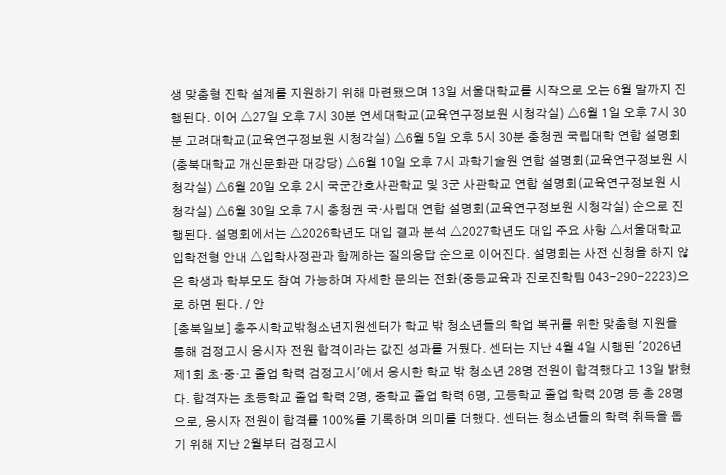생 맞춤형 진학 설계를 지원하기 위해 마련됐으며 13일 서울대학교를 시작으로 오는 6월 말까지 진행된다. 이어 △27일 오후 7시 30분 연세대학교(교육연구정보원 시청각실) △6월 1일 오후 7시 30분 고려대학교(교육연구정보원 시청각실) △6월 5일 오후 5시 30분 충청권 국립대학 연합 설명회(충북대학교 개신문화관 대강당) △6월 10일 오후 7시 과학기술원 연합 설명회(교육연구정보원 시청각실) △6월 20일 오후 2시 국군간호사관학교 및 3군 사관학교 연합 설명회(교육연구정보원 시청각실) △6월 30일 오후 7시 충청권 국·사립대 연합 설명회(교육연구정보원 시청각실) 순으로 진행된다. 설명회에서는 △2026학년도 대입 결과 분석 △2027학년도 대입 주요 사항 △서울대학교 입학전형 안내 △입학사정관과 함께하는 질의응답 순으로 이어진다. 설명회는 사전 신청을 하지 않은 학생과 학부모도 참여 가능하며 자세한 문의는 전화(중등교육과 진로진학팀 043-290-2223)으로 하면 된다. / 안
[충북일보] 충주시학교밖청소년지원센터가 학교 밖 청소년들의 학업 복귀를 위한 맞춤형 지원을 통해 검정고시 응시자 전원 합격이라는 값진 성과를 거뒀다. 센터는 지난 4월 4일 시행된 '2026년 제1회 초·중·고 졸업 학력 검정고시'에서 응시한 학교 밖 청소년 28명 전원이 합격했다고 13일 밝혔다. 합격자는 초등학교 졸업 학력 2명, 중학교 졸업 학력 6명, 고등학교 졸업 학력 20명 등 총 28명으로, 응시자 전원이 합격률 100%를 기록하며 의미를 더했다. 센터는 청소년들의 학력 취득을 돕기 위해 지난 2월부터 검정고시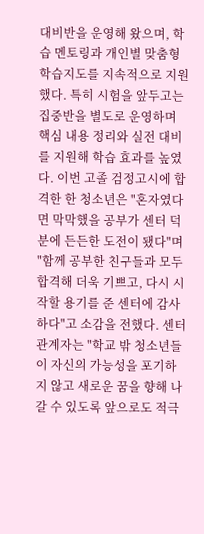대비반을 운영해 왔으며, 학습 멘토링과 개인별 맞춤형 학습지도를 지속적으로 지원했다. 특히 시험을 앞두고는 집중반을 별도로 운영하며 핵심 내용 정리와 실전 대비를 지원해 학습 효과를 높였다. 이번 고졸 검정고시에 합격한 한 청소년은 "혼자였다면 막막했을 공부가 센터 덕분에 든든한 도전이 됐다"며 "함께 공부한 친구들과 모두 합격해 더욱 기쁘고, 다시 시작할 용기를 준 센터에 감사하다"고 소감을 전했다. 센터 관계자는 "학교 밖 청소년들이 자신의 가능성을 포기하지 않고 새로운 꿈을 향해 나갈 수 있도록 앞으로도 적극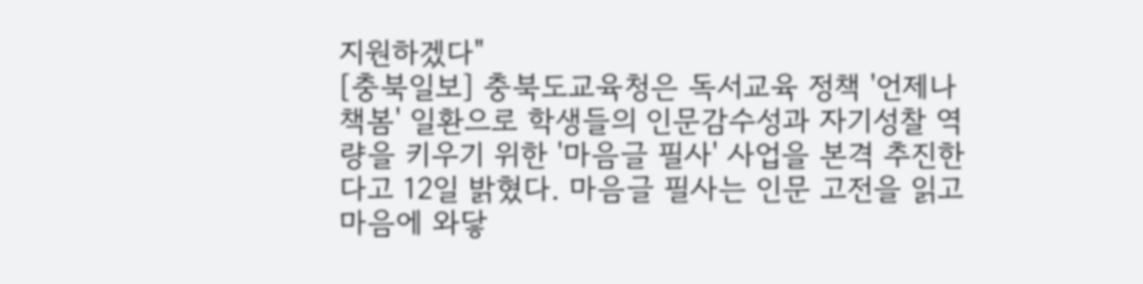지원하겠다"
[충북일보] 충북도교육청은 독서교육 정책 '언제나 책봄' 일환으로 학생들의 인문감수성과 자기성찰 역량을 키우기 위한 '마음글 필사' 사업을 본격 추진한다고 12일 밝혔다. 마음글 필사는 인문 고전을 읽고 마음에 와닿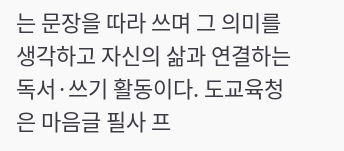는 문장을 따라 쓰며 그 의미를 생각하고 자신의 삶과 연결하는 독서·쓰기 활동이다. 도교육청은 마음글 필사 프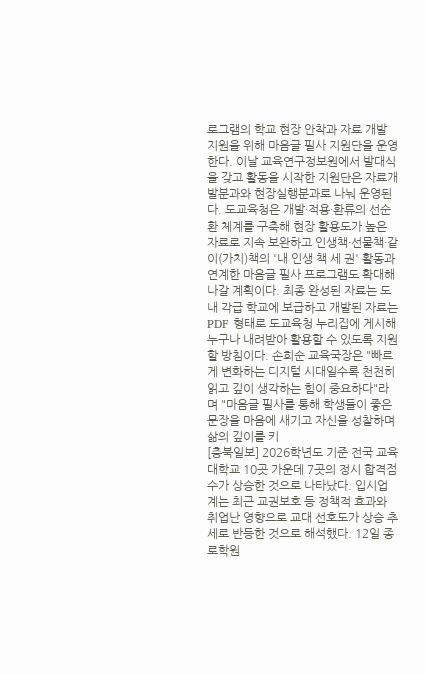로그램의 학교 현장 안착과 자료 개발 지원을 위해 마음글 필사 지원단을 운영한다. 이날 교육연구정보원에서 발대식을 갖고 활동을 시작한 지원단은 자료개발분과와 현장실행분과로 나눠 운영된다. 도교육청은 개발·적용·환류의 선순환 체계를 구축해 현장 활용도가 높은 자료로 지속 보완하고 인생책·선물책·같이(가치)책의 '내 인생 책 세 권' 활동과 연계한 마음글 필사 프로그램도 확대해 나갈 계획이다. 최종 완성된 자료는 도내 각급 학교에 보급하고 개발된 자료는 PDF 형태로 도교육청 누리집에 게시해 누구나 내려받아 활용할 수 있도록 지원할 방침이다. 손희순 교육국장은 "빠르게 변화하는 디지털 시대일수록 천천히 읽고 깊이 생각하는 힘이 중요하다"라며 "마음글 필사를 통해 학생들이 좋은 문장을 마음에 새기고 자신을 성찰하며 삶의 깊이를 키
[충북일보] 2026학년도 기준 전국 교육대학교 10곳 가운데 7곳의 정시 합격점수가 상승한 것으로 나타났다. 입시업계는 최근 교권보호 등 정책적 효과와 취업난 영향으로 교대 선호도가 상승 추세로 반등한 것으로 해석했다. 12일 종로학원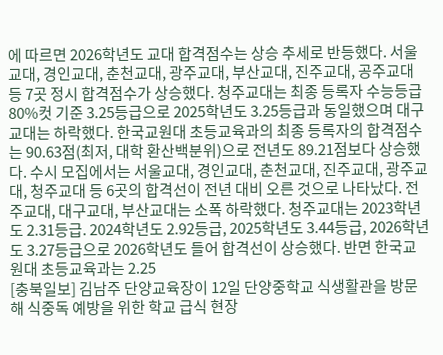에 따르면 2026학년도 교대 합격점수는 상승 추세로 반등했다. 서울교대, 경인교대, 춘천교대, 광주교대, 부산교대, 진주교대, 공주교대 등 7곳 정시 합격점수가 상승했다. 청주교대는 최종 등록자 수능등급 80%컷 기준 3.25등급으로 2025학년도 3.25등급과 동일했으며 대구교대는 하락했다. 한국교원대 초등교육과의 최종 등록자의 합격점수는 90.63점(최저, 대학 환산백분위)으로 전년도 89.21점보다 상승했다. 수시 모집에서는 서울교대, 경인교대, 춘천교대, 진주교대, 광주교대, 청주교대 등 6곳의 합격선이 전년 대비 오른 것으로 나타났다. 전주교대, 대구교대, 부산교대는 소폭 하락했다. 청주교대는 2023학년도 2.31등급. 2024학년도 2.92등급, 2025학년도 3.44등급, 2026학년도 3.27등급으로 2026학년도 들어 합격선이 상승했다. 반면 한국교원대 초등교육과는 2.25
[충북일보] 김남주 단양교육장이 12일 단양중학교 식생활관을 방문해 식중독 예방을 위한 학교 급식 현장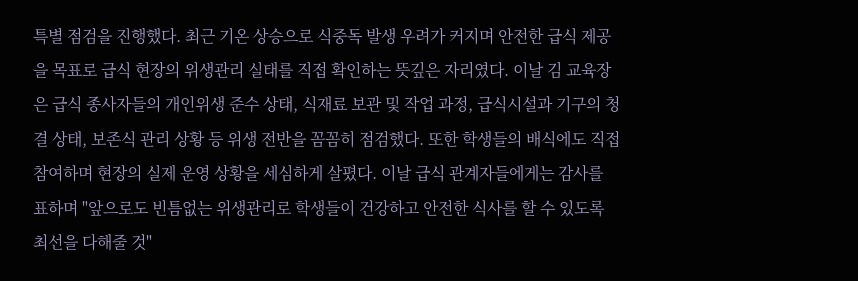특별 점검을 진행했다. 최근 기온 상승으로 식중독 발생 우려가 커지며 안전한 급식 제공을 목표로 급식 현장의 위생관리 실태를 직접 확인하는 뜻깊은 자리였다. 이날 김 교육장은 급식 종사자들의 개인위생 준수 상태, 식재료 보관 및 작업 과정, 급식시설과 기구의 청결 상태, 보존식 관리 상황 등 위생 전반을 꼼꼼히 점검했다. 또한 학생들의 배식에도 직접 참여하며 현장의 실제 운영 상황을 세심하게 살폈다. 이날 급식 관계자들에게는 감사를 표하며 "앞으로도 빈틈없는 위생관리로 학생들이 건강하고 안전한 식사를 할 수 있도록 최선을 다해줄 것"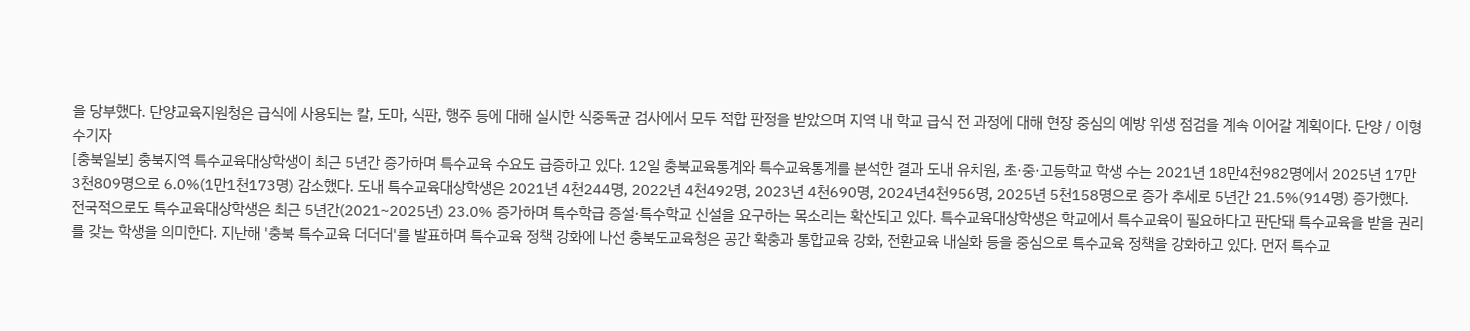을 당부했다. 단양교육지원청은 급식에 사용되는 칼, 도마, 식판, 행주 등에 대해 실시한 식중독균 검사에서 모두 적합 판정을 받았으며 지역 내 학교 급식 전 과정에 대해 현장 중심의 예방 위생 점검을 계속 이어갈 계획이다. 단양 / 이형수기자
[충북일보] 충북지역 특수교육대상학생이 최근 5년간 증가하며 특수교육 수요도 급증하고 있다. 12일 충북교육통계와 특수교육통계를 분석한 결과 도내 유치원, 초·중·고등학교 학생 수는 2021년 18만4천982명에서 2025년 17만3천809명으로 6.0%(1만1천173명) 감소했다. 도내 특수교육대상학생은 2021년 4천244명, 2022년 4천492명, 2023년 4천690명, 2024년4천956명, 2025년 5천158명으로 증가 추세로 5년간 21.5%(914명) 증가했다. 전국적으로도 특수교육대상학생은 최근 5년간(2021~2025년) 23.0% 증가하며 특수학급 증설·특수학교 신설을 요구하는 목소리는 확산되고 있다. 특수교육대상학생은 학교에서 특수교육이 필요하다고 판단돼 특수교육을 받을 권리를 갖는 학생을 의미한다. 지난해 '충북 특수교육 더더더'를 발표하며 특수교육 정책 강화에 나선 충북도교육청은 공간 확충과 통합교육 강화, 전환교육 내실화 등을 중심으로 특수교육 정책을 강화하고 있다. 먼저 특수교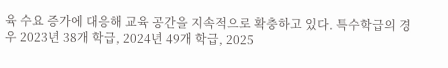육 수요 증가에 대응해 교육 공간을 지속적으로 확충하고 있다. 특수학급의 경우 2023년 38개 학급, 2024년 49개 학급, 2025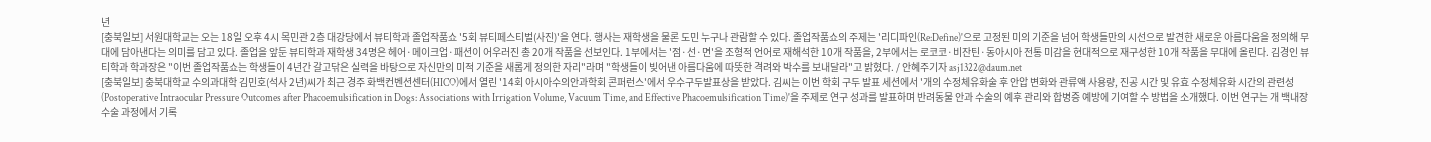년
[충북일보] 서원대학교는 오는 18일 오후 4시 목민관 2층 대강당에서 뷰티학과 졸업작품쇼 '5회 뷰티페스티벌(사진)'을 연다. 행사는 재학생을 물론 도민 누구나 관람할 수 있다. 졸업작품쇼의 주제는 '리디파인(Re:Define)'으로 고정된 미의 기준을 넘어 학생들만의 시선으로 발견한 새로운 아름다움을 정의해 무대에 담아낸다는 의미를 담고 있다. 졸업을 앞둔 뷰티학과 재학생 34명은 헤어·메이크업·패션이 어우러진 총 20개 작품을 선보인다. 1부에서는 '점·선·면'을 조형적 언어로 재해석한 10개 작품을, 2부에서는 로코코·비잔틴·동아시아 전통 미감을 현대적으로 재구성한 10개 작품을 무대에 올린다. 김경인 뷰티학과 학과장은 "이번 졸업작품쇼는 학생들이 4년간 갈고닦은 실력을 바탕으로 자신만의 미적 기준을 새롭게 정의한 자리"라며 "학생들이 빚어낸 아름다움에 따뜻한 격려와 박수를 보내달라"고 밝혔다. / 안혜주기자 asj1322@daum.net
[충북일보] 충북대학교 수의과대학 김민호(석사 2년)씨가 최근 경주 화백컨벤션센터(HICO)에서 열린 '14회 아시아수의안과학회 콘퍼런스'에서 우수구두발표상을 받았다. 김씨는 이번 학회 구두 발표 세션에서 '개의 수정체유화술 후 안압 변화와 관류액 사용량, 진공 시간 및 유효 수정체유화 시간의 관련성(Postoperative Intraocular Pressure Outcomes after Phacoemulsification in Dogs: Associations with Irrigation Volume, Vacuum Time, and Effective Phacoemulsification Time)'을 주제로 연구 성과를 발표하며 반려동물 안과 수술의 예후 관리와 합병증 예방에 기여할 수 방법을 소개했다. 이번 연구는 개 백내장 수술 과정에서 기록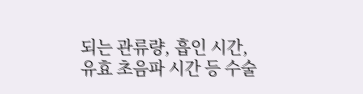되는 관류량, 흡인 시간, 유효 초음파 시간 등 수술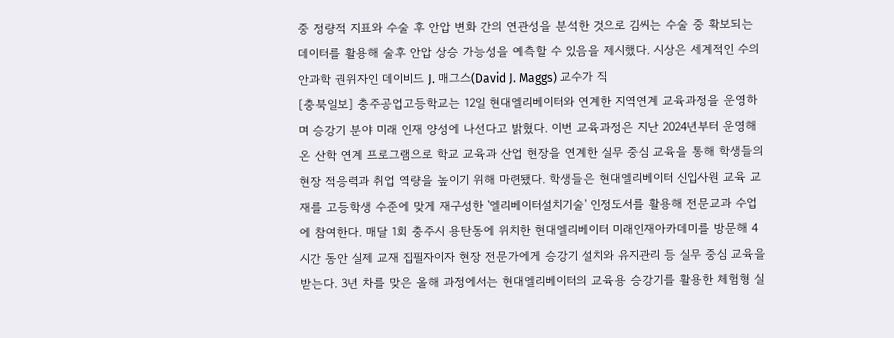중 정량적 지표와 수술 후 안압 변화 간의 연관성을 분석한 것으로 김씨는 수술 중 확보되는 데이터를 활용해 술후 안압 상승 가능성을 예측할 수 있음을 제시했다. 시상은 세계적인 수의안과학 권위자인 데이비드 J. 매그스(David J. Maggs) 교수가 직
[충북일보] 충주공업고등학교는 12일 현대엘리베이터와 연계한 지역연계 교육과정을 운영하며 승강기 분야 미래 인재 양성에 나선다고 밝혔다. 이번 교육과정은 지난 2024년부터 운영해 온 산학 연계 프로그램으로 학교 교육과 산업 현장을 연계한 실무 중심 교육을 통해 학생들의 현장 적응력과 취업 역량을 높이기 위해 마련됐다. 학생들은 현대엘리베이터 신입사원 교육 교재를 고등학생 수준에 맞게 재구성한 '엘리베이터설치기술' 인정도서를 활용해 전문교과 수업에 참여한다. 매달 1회 충주시 용탄동에 위치한 현대엘리베이터 미래인재아카데미를 방문해 4시간 동안 실제 교재 집필자이자 현장 전문가에게 승강기 설치와 유지관리 등 실무 중심 교육을 받는다. 3년 차를 맞은 올해 과정에서는 현대엘리베이터의 교육용 승강기를 활용한 체험형 실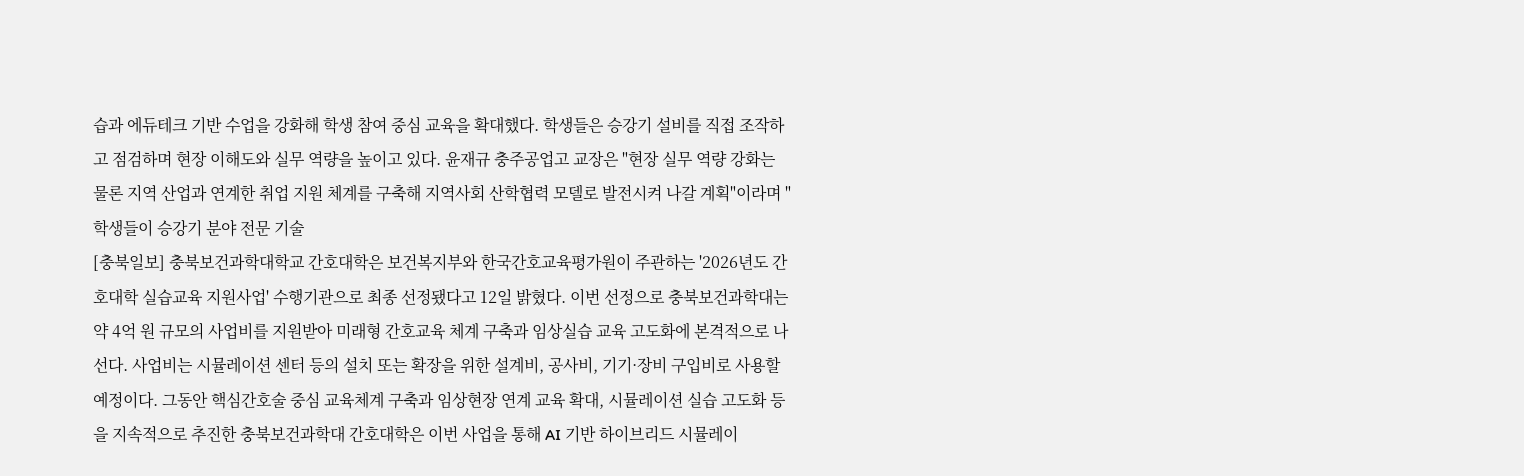습과 에듀테크 기반 수업을 강화해 학생 참여 중심 교육을 확대했다. 학생들은 승강기 설비를 직접 조작하고 점검하며 현장 이해도와 실무 역량을 높이고 있다. 윤재규 충주공업고 교장은 "현장 실무 역량 강화는 물론 지역 산업과 연계한 취업 지원 체계를 구축해 지역사회 산학협력 모델로 발전시켜 나갈 계획"이라며 "학생들이 승강기 분야 전문 기술
[충북일보] 충북보건과학대학교 간호대학은 보건복지부와 한국간호교육평가원이 주관하는 '2026년도 간호대학 실습교육 지원사업' 수행기관으로 최종 선정됐다고 12일 밝혔다. 이번 선정으로 충북보건과학대는 약 4억 원 규모의 사업비를 지원받아 미래형 간호교육 체계 구축과 임상실습 교육 고도화에 본격적으로 나선다. 사업비는 시뮬레이션 센터 등의 설치 또는 확장을 위한 설계비, 공사비, 기기·장비 구입비로 사용할 예정이다. 그동안 핵심간호술 중심 교육체계 구축과 임상현장 연계 교육 확대, 시뮬레이션 실습 고도화 등을 지속적으로 추진한 충북보건과학대 간호대학은 이번 사업을 통해 AI 기반 하이브리드 시뮬레이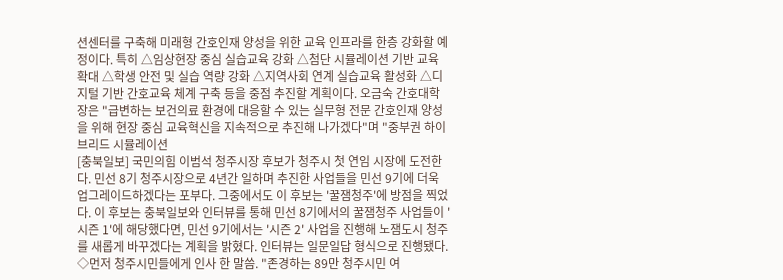션센터를 구축해 미래형 간호인재 양성을 위한 교육 인프라를 한층 강화할 예정이다. 특히 △임상현장 중심 실습교육 강화 △첨단 시뮬레이션 기반 교육 확대 △학생 안전 및 실습 역량 강화 △지역사회 연계 실습교육 활성화 △디지털 기반 간호교육 체계 구축 등을 중점 추진할 계획이다. 오금숙 간호대학장은 "급변하는 보건의료 환경에 대응할 수 있는 실무형 전문 간호인재 양성을 위해 현장 중심 교육혁신을 지속적으로 추진해 나가겠다"며 "중부권 하이브리드 시뮬레이션
[충북일보] 국민의힘 이범석 청주시장 후보가 청주시 첫 연임 시장에 도전한다. 민선 8기 청주시장으로 4년간 일하며 추진한 사업들을 민선 9기에 더욱 업그레이드하겠다는 포부다. 그중에서도 이 후보는 '꿀잼청주'에 방점을 찍었다. 이 후보는 충북일보와 인터뷰를 통해 민선 8기에서의 꿀잼청주 사업들이 '시즌 1'에 해당했다면, 민선 9기에서는 '시즌 2' 사업을 진행해 노잼도시 청주를 새롭게 바꾸겠다는 계획을 밝혔다. 인터뷰는 일문일답 형식으로 진행됐다. ◇먼저 청주시민들에게 인사 한 말씀. "존경하는 89만 청주시민 여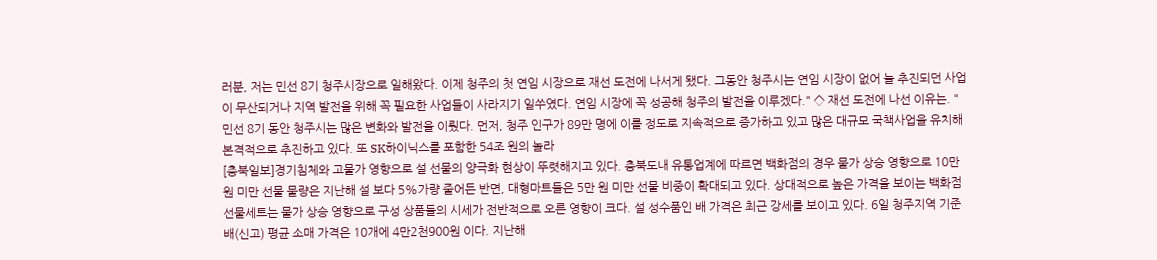러분, 저는 민선 8기 청주시장으로 일해왔다. 이제 청주의 첫 연임 시장으로 재선 도전에 나서게 됐다. 그동안 청주시는 연임 시장이 없어 늘 추진되던 사업이 무산되거나 지역 발전을 위해 꼭 필요한 사업들이 사라지기 일쑤였다. 연임 시장에 꼭 성공해 청주의 발전을 이루겠다." ◇ 재선 도전에 나선 이유는. "민선 8기 동안 청주시는 많은 변화와 발전을 이뤘다. 먼저, 청주 인구가 89만 명에 이를 정도로 지속적으로 증가하고 있고 많은 대규모 국책사업을 유치해 본격적으로 추진하고 있다. 또 SK하이닉스를 포함한 54조 원의 놀라
[충북일보]경기침체와 고물가 영향으로 설 선물의 양극화 현상이 뚜렷해지고 있다. 충북도내 유통업계에 따르면 백화점의 경우 물가 상승 영향으로 10만 원 미만 선물 물량은 지난해 설 보다 5%가량 줄어든 반면, 대형마트들은 5만 원 미만 선물 비중이 확대되고 있다. 상대적으로 높은 가격을 보이는 백화점 선물세트는 물가 상승 영향으로 구성 상품들의 시세가 전반적으로 오른 영향이 크다. 설 성수품인 배 가격은 최근 강세를 보이고 있다. 6일 청주지역 기준 배(신고) 평균 소매 가격은 10개에 4만2천900원 이다. 지난해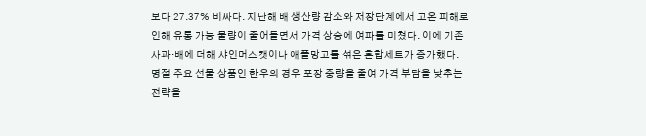보다 27.37% 비싸다. 지난해 배 생산량 감소와 저장단계에서 고온 피해로 인해 유통 가능 물량이 줄어들면서 가격 상승에 여파를 미쳤다. 이에 기존 사과·배에 더해 샤인머스캣이나 애플망고를 섞은 혼합세트가 증가했다. 명절 주요 선물 상품인 한우의 경우 포장 중량을 줄여 가격 부담을 낮추는 전략을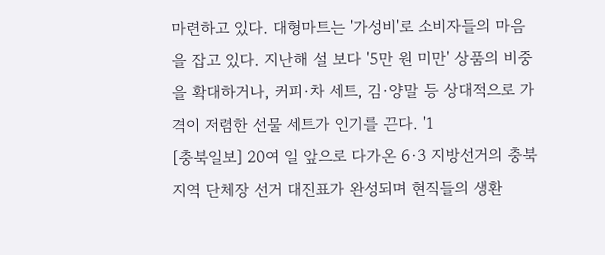마련하고 있다. 대형마트는 '가성비'로 소비자들의 마음을 잡고 있다. 지난해 설 보다 '5만 원 미만' 상품의 비중을 확대하거나, 커피·차 세트, 김·양말 등 상대적으로 가격이 저렴한 선물 세트가 인기를 끈다. '1
[충북일보] 20여 일 앞으로 다가온 6·3 지방선거의 충북 지역 단체장 선거 대진표가 완성되며 현직들의 생환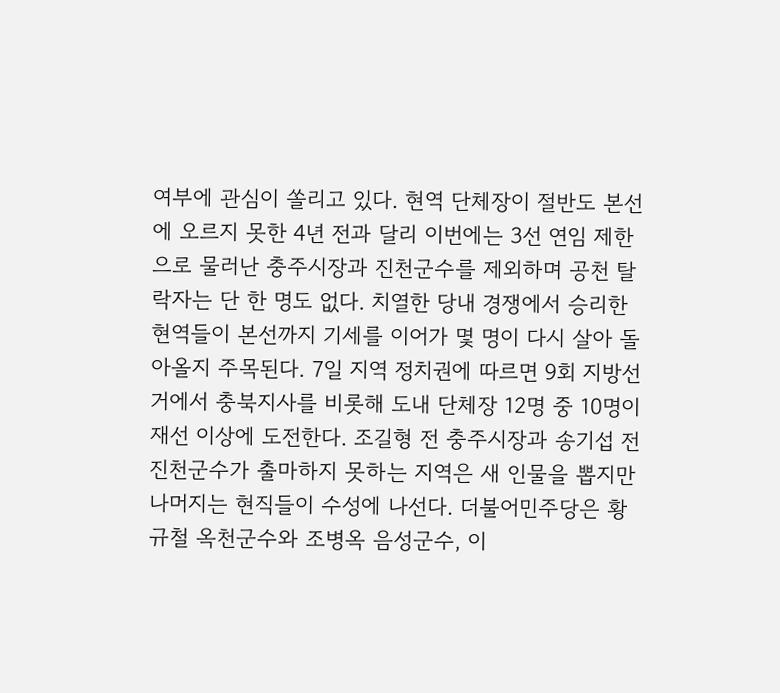여부에 관심이 쏠리고 있다. 현역 단체장이 절반도 본선에 오르지 못한 4년 전과 달리 이번에는 3선 연임 제한으로 물러난 충주시장과 진천군수를 제외하며 공천 탈락자는 단 한 명도 없다. 치열한 당내 경쟁에서 승리한 현역들이 본선까지 기세를 이어가 몇 명이 다시 살아 돌아올지 주목된다. 7일 지역 정치권에 따르면 9회 지방선거에서 충북지사를 비롯해 도내 단체장 12명 중 10명이 재선 이상에 도전한다. 조길형 전 충주시장과 송기섭 전 진천군수가 출마하지 못하는 지역은 새 인물을 뽑지만 나머지는 현직들이 수성에 나선다. 더불어민주당은 황규철 옥천군수와 조병옥 음성군수, 이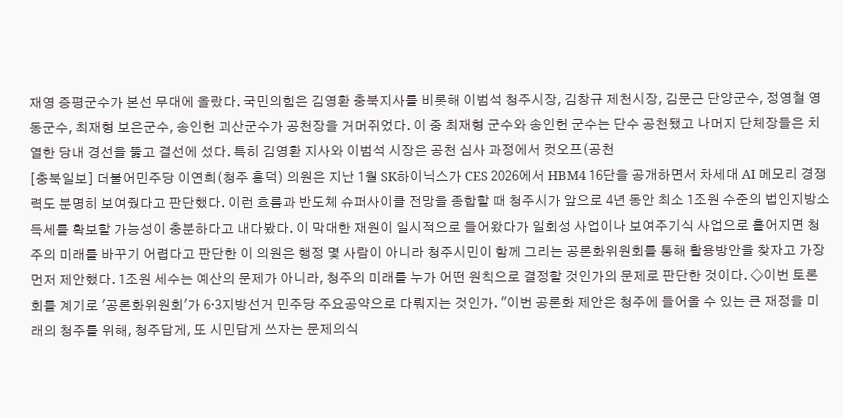재영 증평군수가 본선 무대에 올랐다. 국민의힘은 김영환 충북지사를 비롯해 이범석 청주시장, 김창규 제천시장, 김문근 단양군수, 정영철 영동군수, 최재형 보은군수, 송인헌 괴산군수가 공천장을 거머쥐었다. 이 중 최재형 군수와 송인헌 군수는 단수 공천됐고 나머지 단체장들은 치열한 당내 경선을 뚫고 결선에 섰다. 특히 김영환 지사와 이범석 시장은 공천 심사 과정에서 컷오프(공천
[충북일보] 더불어민주당 이연희(청주 흥덕) 의원은 지난 1월 SK하이닉스가 CES 2026에서 HBM4 16단을 공개하면서 차세대 AI 메모리 경쟁력도 분명히 보여줬다고 판단했다. 이런 흐름과 반도체 슈퍼사이클 전망을 종합할 때 청주시가 앞으로 4년 동안 최소 1조원 수준의 법인지방소득세를 확보할 가능성이 충분하다고 내다봤다. 이 막대한 재원이 일시적으로 들어왔다가 일회성 사업이나 보여주기식 사업으로 흩어지면 청주의 미래를 바꾸기 어렵다고 판단한 이 의원은 행정 몇 사람이 아니라 청주시민이 함께 그리는 공론화위원회를 통해 활용방안을 찾자고 가장 먼저 제안했다. 1조원 세수는 예산의 문제가 아니라, 청주의 미래를 누가 어떤 원칙으로 결정할 것인가의 문제로 판단한 것이다. ◇이번 토론회를 계기로 '공론화위원회'가 6·3지방선거 민주당 주요공약으로 다뤄지는 것인가. "이번 공론화 제안은 청주에 들어올 수 있는 큰 재정을 미래의 청주를 위해, 청주답게, 또 시민답게 쓰자는 문제의식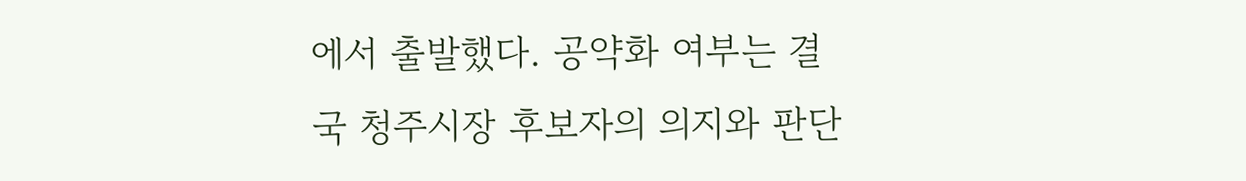에서 출발했다. 공약화 여부는 결국 청주시장 후보자의 의지와 판단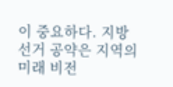이 중요하다. 지방선거 공약은 지역의 미래 비전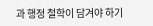과 행정 철학이 담겨야 하기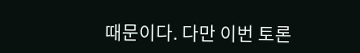때문이다. 다만 이번 토론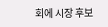회에 시장 후보